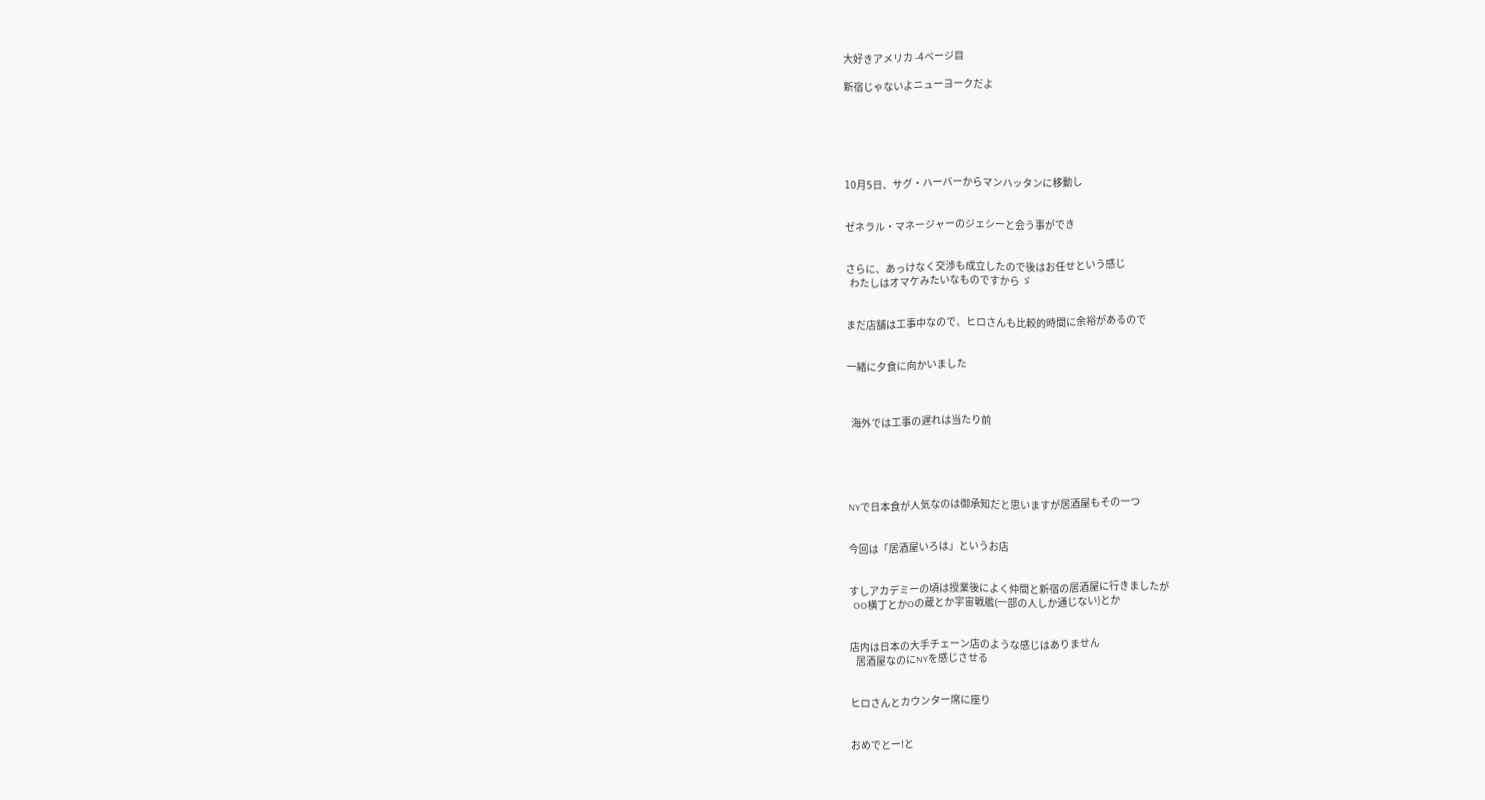大好きアメリカ -4ページ目

新宿じゃないよニューヨークだよ






10月5日、サグ・ハーバーからマンハッタンに移動し


ゼネラル・マネージャーのジェシーと会う事ができ


さらに、あっけなく交渉も成立したので後はお任せという感じ
  わたしはオマケみたいなものですから ゞ


まだ店舗は工事中なので、ヒロさんも比較的時間に余裕があるので


一緒に夕食に向かいました



  海外では工事の遅れは当たり前





NYで日本食が人気なのは御承知だと思いますが居酒屋もその一つ


今回は「居酒屋いろは」というお店


すしアカデミーの頃は授業後によく仲間と新宿の居酒屋に行きましたが
  OO横丁とかOの蔵とか宇宙戦艦(一部の人しか通じない)とか


店内は日本の大手チェーン店のような感じはありません
   居酒屋なのにNYを感じさせる


ヒロさんとカウンター席に座り


おめでとー!と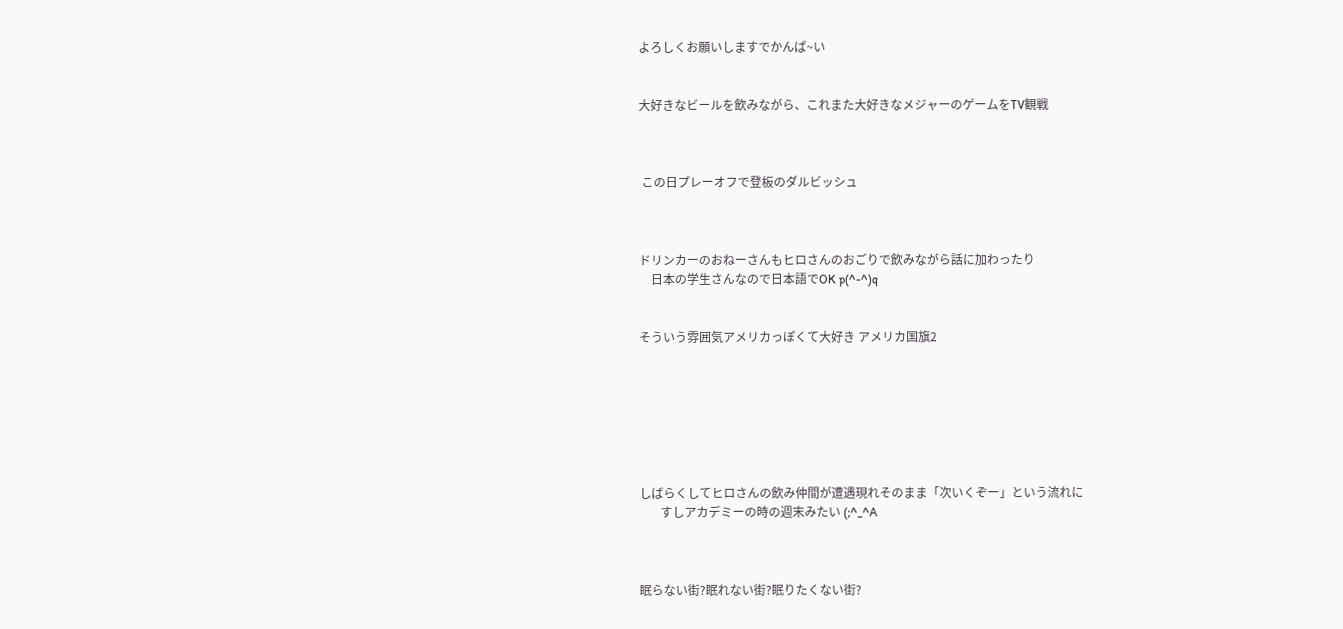よろしくお願いしますでかんぱ~い


大好きなビールを飲みながら、これまた大好きなメジャーのゲームをTV観戦



 この日プレーオフで登板のダルビッシュ



ドリンカーのおねーさんもヒロさんのおごりで飲みながら話に加わったり
    日本の学生さんなので日本語でOK p(^-^)q


そういう雰囲気アメリカっぽくて大好き アメリカ国旗2







しばらくしてヒロさんの飲み仲間が遭遇現れそのまま「次いくぞー」という流れに
       すしアカデミーの時の週末みたい (;^_^A



眠らない街?眠れない街?眠りたくない街?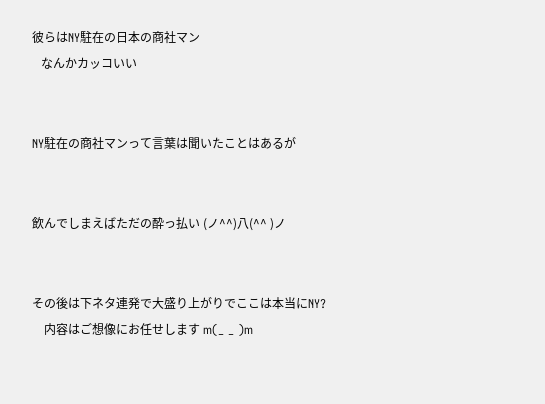彼らはNY駐在の日本の商社マン
   なんかカッコいい


NY駐在の商社マンって言葉は聞いたことはあるが


飲んでしまえばただの酔っ払い (ノ^^)八(^^ )ノ


その後は下ネタ連発で大盛り上がりでここは本当にNY?
    内容はご想像にお任せします m(_ _ )m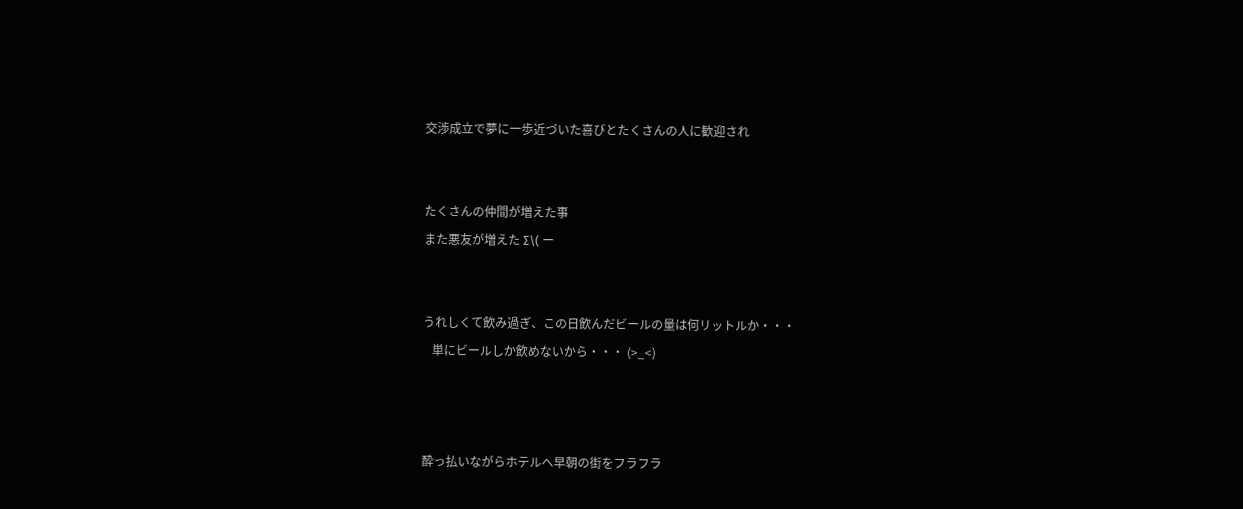交渉成立で夢に一歩近づいた喜びとたくさんの人に歓迎され


たくさんの仲間が増えた事
また悪友が増えた Σ\( ー


うれしくて飲み過ぎ、この日飲んだビールの量は何リットルか・・・
   単にビールしか飲めないから・・・ (>_<)



酔っ払いながらホテルへ早朝の街をフラフラ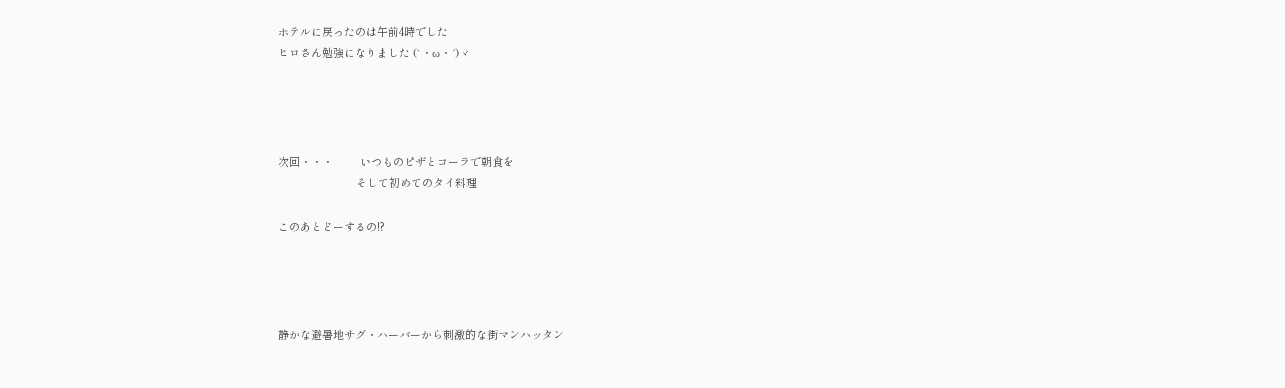ホテルに戻ったのは午前4時でした
ヒロさん勉強になりました (`・ω・´)ゞ




次回・・・         いつものピザとコーラで朝食を
                          そして初めてのタイ料理

このあとどーするの!?




静かな避暑地サグ・ハーバーから刺激的な街マンハッタン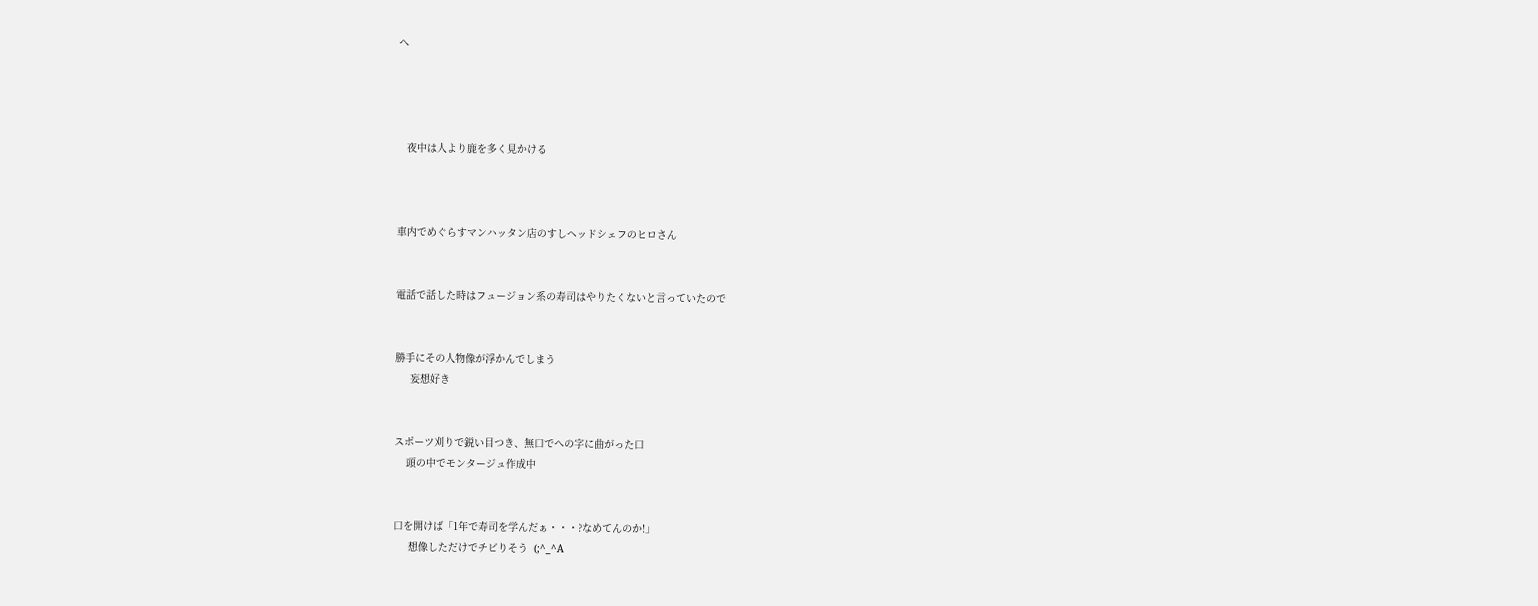へ




   夜中は人より鹿を多く見かける



車内でめぐらすマンハッタン店のすしヘッドシェフのヒロさん


電話で話した時はフュージョン系の寿司はやりたくないと言っていたので


勝手にその人物像が浮かんでしまう
     妄想好き


スポーツ刈りで鋭い目つき、無口でへの字に曲がった口
    頭の中でモンタージュ作成中


口を開けば「1年で寿司を学んだぁ・・・?なめてんのか!」
     想像しただけでチビりそう  (;^_^A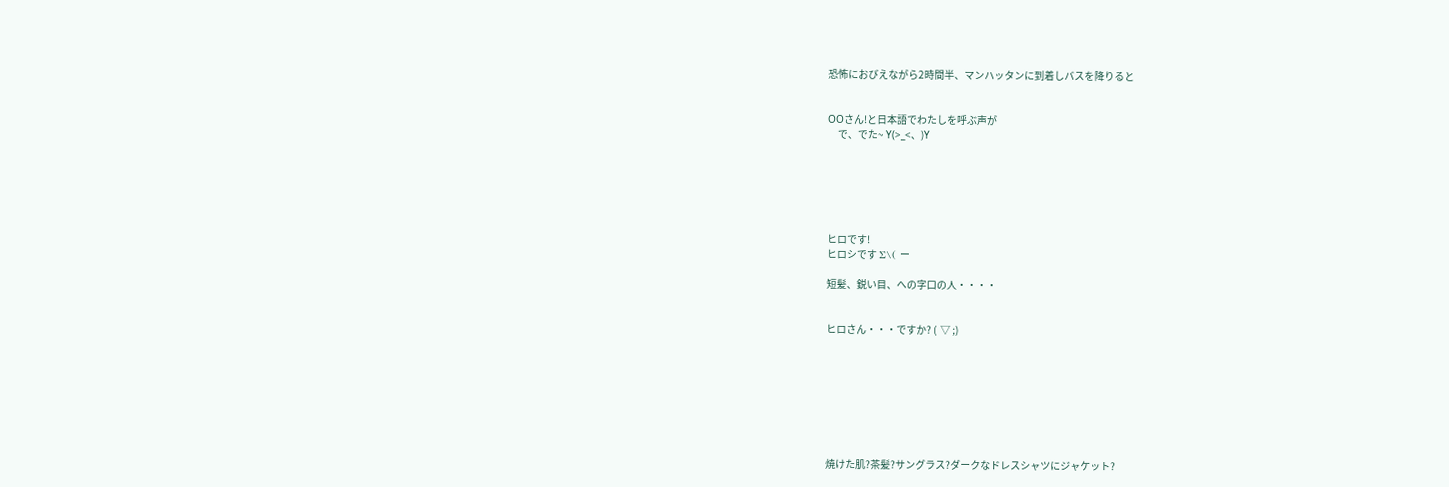恐怖におびえながら2時間半、マンハッタンに到着しバスを降りると


OOさん!と日本語でわたしを呼ぶ声が
     で、でた~ Y(>_<、)Y






ヒロです!
ヒロシです Σ\( ー

短髪、鋭い目、への字口の人・・・・


ヒロさん・・・ですか? (  ▽ ;)








焼けた肌?茶髪?サングラス?ダークなドレスシャツにジャケット?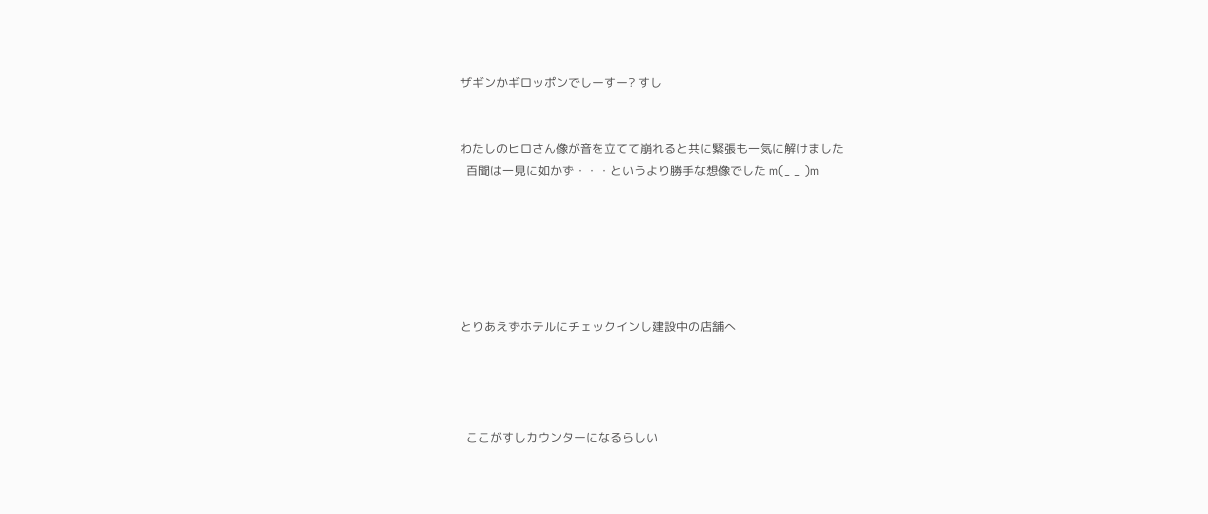ザギンかギロッポンでしーすー? すし


わたしのヒロさん像が音を立てて崩れると共に緊張も一気に解けました
  百聞は一見に如かず・・・というより勝手な想像でした m(_ _ )m






とりあえずホテルにチェックインし建設中の店舗へ




  ここがすしカウンターになるらしい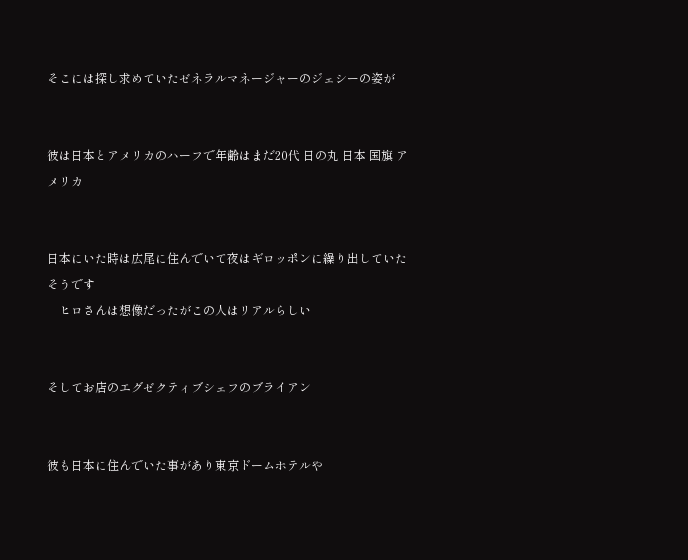そこには探し求めていたゼネラルマネージャーのジェシーの姿が


彼は日本とアメリカのハーフで年齢はまだ20代 日の丸 日本 国旗 アメリカ


日本にいた時は広尾に住んでいて夜はギロッポンに繰り出していたそうです
    ヒロさんは想像だったがこの人はリアルらしい


そしてお店のエグゼクティブシェフのブライアン


彼も日本に住んでいた事があり東京ドームホテルや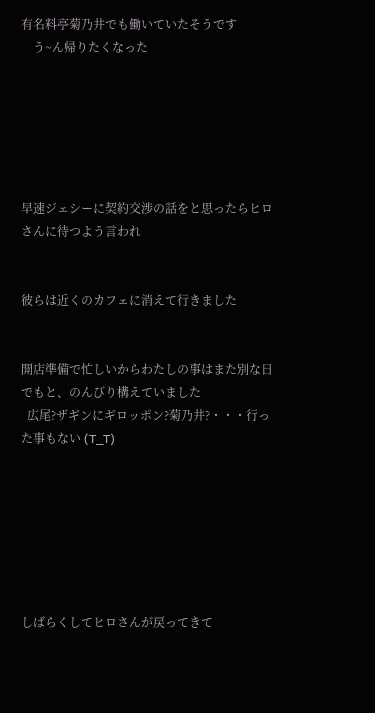有名料亭菊乃井でも働いていたそうです
    う~ん帰りたくなった






早速ジェシーに契約交渉の話をと思ったらヒロさんに待つよう言われ


彼らは近くのカフェに消えて行きました


開店準備で忙しいからわたしの事はまた別な日でもと、のんびり構えていました
  広尾?ザギンにギロッポン?菊乃井?・・・行った事もない (T_T)







しばらくしてヒロさんが戻ってきて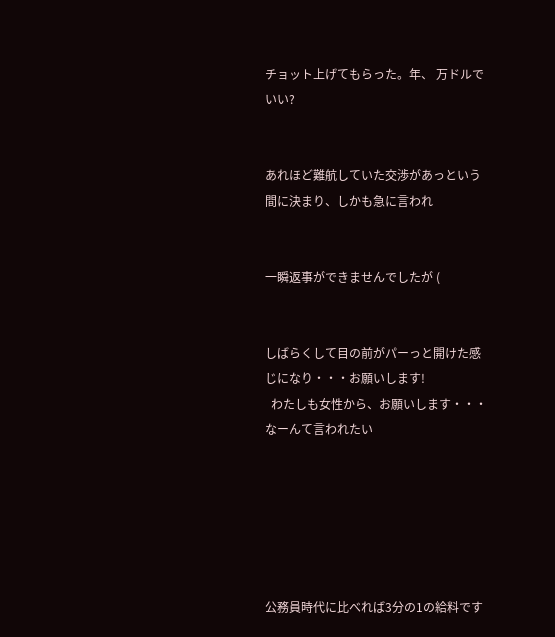チョット上げてもらった。年、 万ドルでいい?


あれほど難航していた交渉があっという間に決まり、しかも急に言われ


一瞬返事ができませんでしたが (


しばらくして目の前がパーっと開けた感じになり・・・お願いします!
  わたしも女性から、お願いします・・・なーんて言われたい






公務員時代に比べれば3分の1の給料です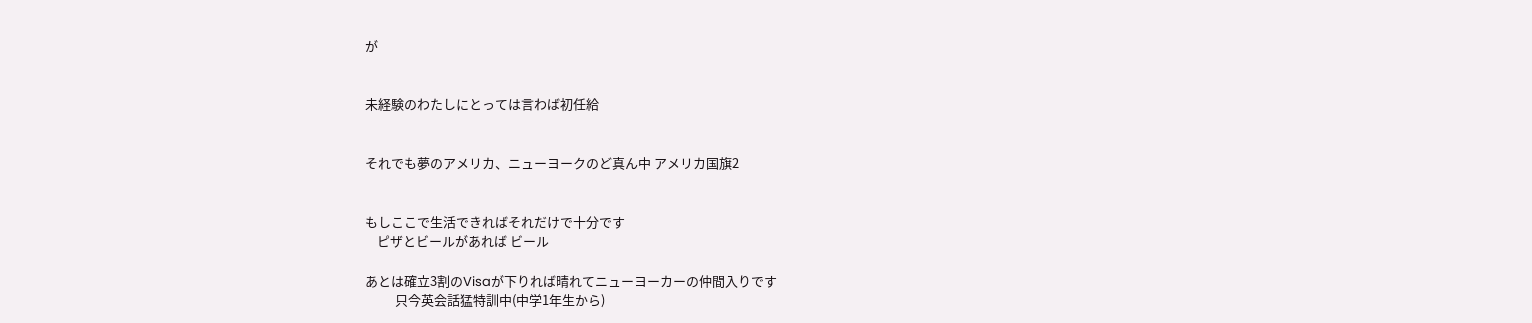が


未経験のわたしにとっては言わば初任給


それでも夢のアメリカ、ニューヨークのど真ん中 アメリカ国旗2


もしここで生活できればそれだけで十分です
    ピザとビールがあれば ビール

あとは確立3割のVisaが下りれば晴れてニューヨーカーの仲間入りです
          只今英会話猛特訓中(中学1年生から)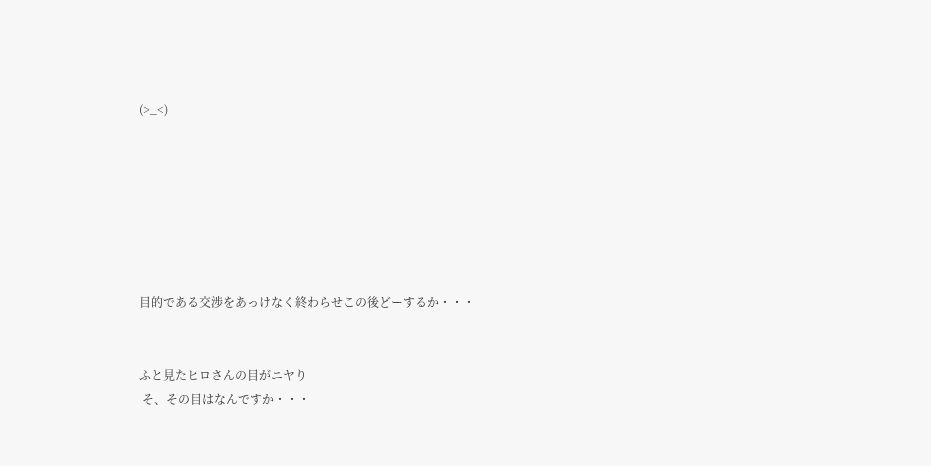(>_<)







目的である交渉をあっけなく終わらせこの後どーするか・・・


ふと見たヒロさんの目がニヤり
 そ、その目はなんですか・・・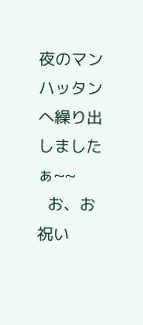夜のマンハッタンへ繰り出しましたぁ~~
  お、お祝い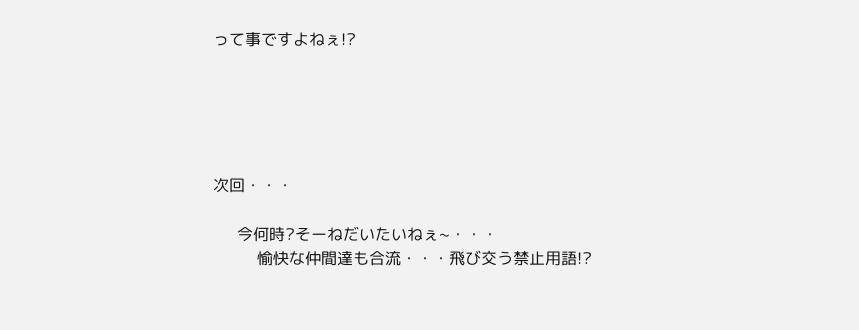って事ですよねぇ!?





次回・・・

      今何時?そーねだいたいねぇ~・・・
           愉快な仲間達も合流・・・飛び交う禁止用語!?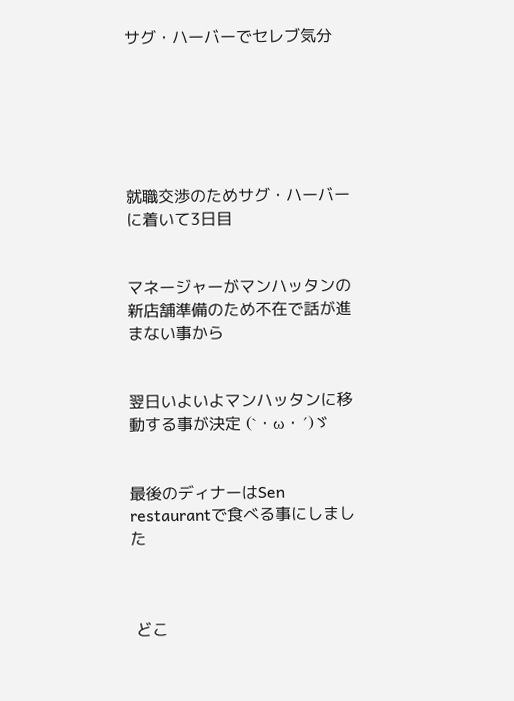サグ・ハーバーでセレブ気分






就職交渉のためサグ・ハーバーに着いて3日目


マネージャーがマンハッタンの新店舗準備のため不在で話が進まない事から


翌日いよいよマンハッタンに移動する事が決定 (`・ω・´)ゞ


最後のディナーはSen restaurantで食べる事にしました



 どこ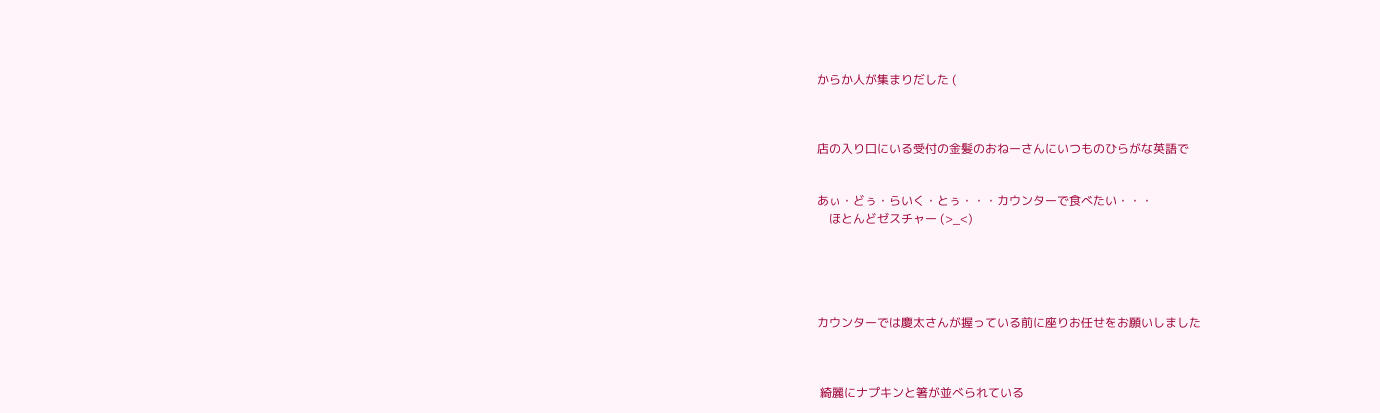からか人が集まりだした (



店の入り口にいる受付の金髪のおねーさんにいつものひらがな英語で


あぃ・どぅ・らいく・とぅ・・・カウンターで食べたい・・・
    ほとんどゼスチャー (>_<)





カウンターでは慶太さんが握っている前に座りお任せをお願いしました



 綺麗にナプキンと箸が並べられている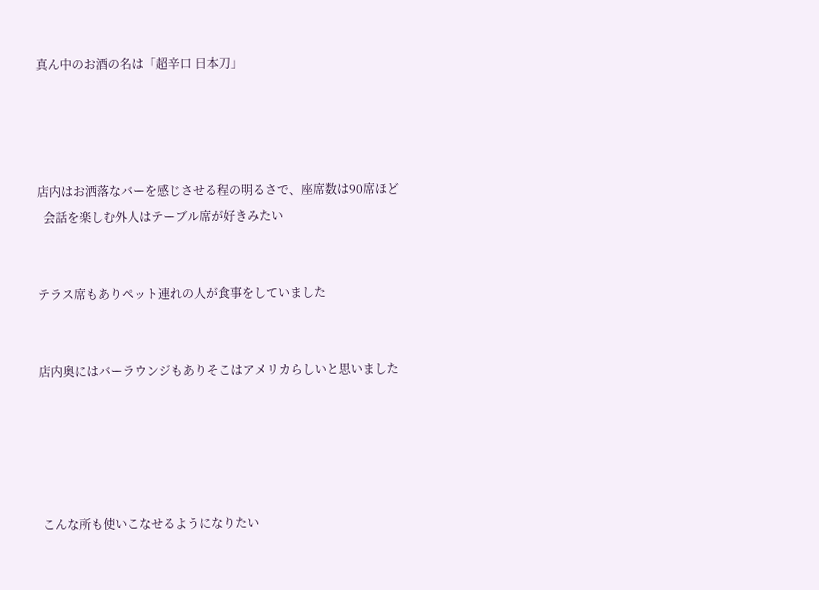真ん中のお酒の名は「超辛口 日本刀」




店内はお洒落なバーを感じさせる程の明るさで、座席数は90席ほど
  会話を楽しむ外人はテーブル席が好きみたい


テラス席もありペット連れの人が食事をしていました


店内奥にはバーラウンジもありそこはアメリカらしいと思いました





 こんな所も使いこなせるようになりたい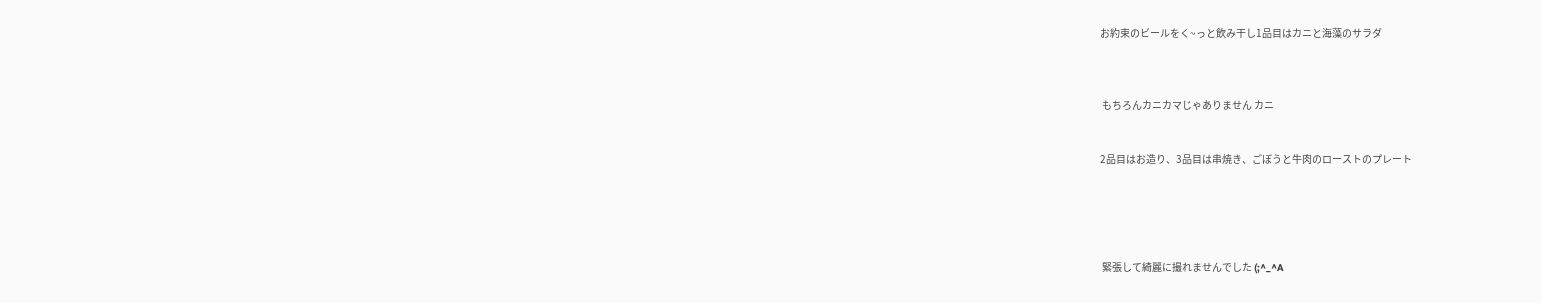お約束のビールをく~っと飲み干し1品目はカニと海藻のサラダ



 もちろんカニカマじゃありません カニ


2品目はお造り、3品目は串焼き、ごぼうと牛肉のローストのプレート





 緊張して綺麗に撮れませんでした (;^_^A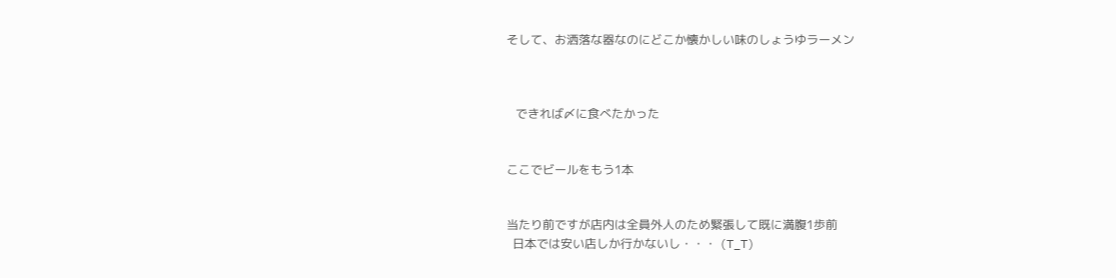そして、お洒落な器なのにどこか懐かしい味のしょうゆラーメン



   できれば〆に食べたかった


ここでビールをもう1本


当たり前ですが店内は全員外人のため緊張して既に満腹1歩前
  日本では安い店しか行かないし・・・ (T_T)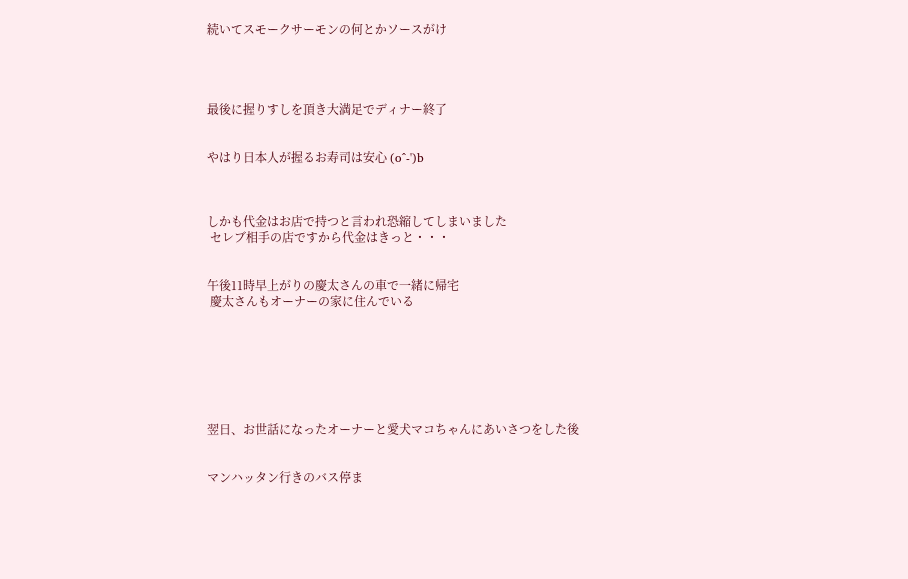続いてスモークサーモンの何とかソースがけ




最後に握りすしを頂き大満足でディナー終了


やはり日本人が握るお寿司は安心 (o^-')b



しかも代金はお店で持つと言われ恐縮してしまいました
 セレブ相手の店ですから代金はきっと・・・


午後11時早上がりの慶太さんの車で一緒に帰宅
 慶太さんもオーナーの家に住んでいる







翌日、お世話になったオーナーと愛犬マコちゃんにあいさつをした後


マンハッタン行きのバス停ま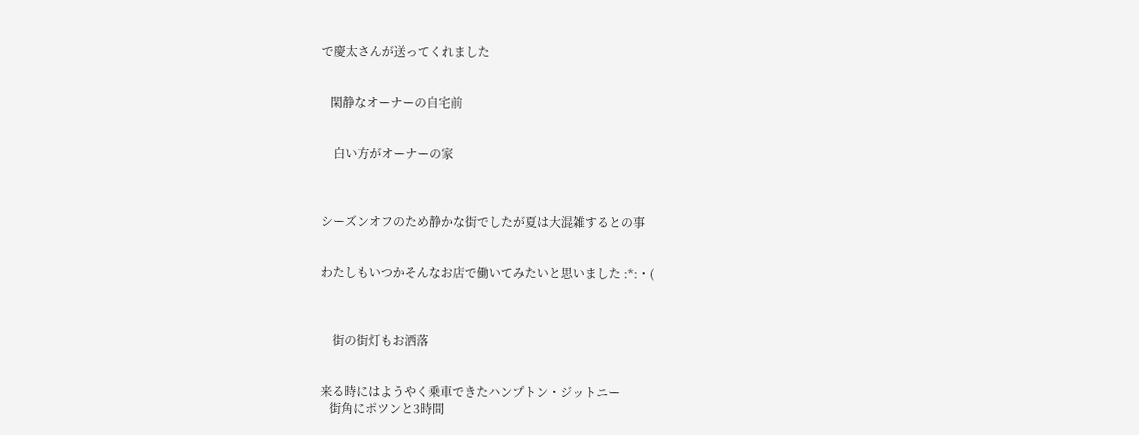で慶太さんが送ってくれました


   閑静なオーナーの自宅前


    白い方がオーナーの家



シーズンオフのため静かな街でしたが夏は大混雑するとの事


わたしもいつかそんなお店で働いてみたいと思いました :*:・(



    街の街灯もお洒落


来る時にはようやく乗車できたハンプトン・ジットニー
   街角にポツンと3時間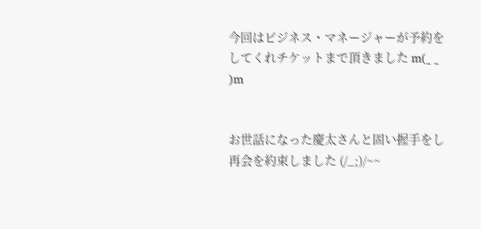今回はビジネス・マネージャーが予約をしてくれチケットまで頂きました m(_ _ )m


お世話になった慶太さんと固い握手をし再会を約束しました (/_;)/~~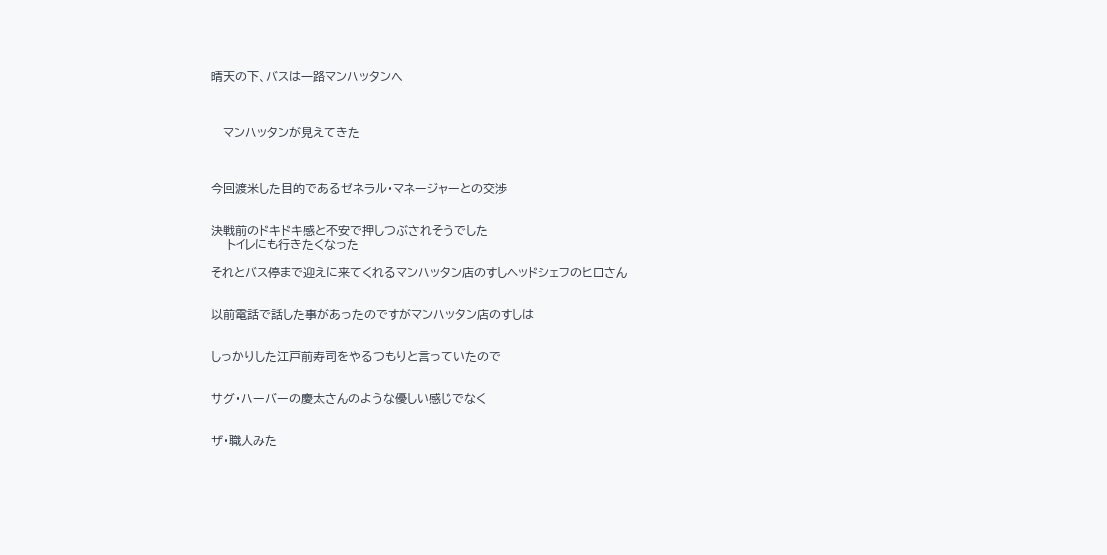晴天の下、バスは一路マンハッタンへ



   マンハッタンが見えてきた



今回渡米した目的であるゼネラル・マネージャーとの交渉


決戦前のドキドキ感と不安で押しつぶされそうでした
    トイレにも行きたくなった

それとバス停まで迎えに来てくれるマンハッタン店のすしヘッドシェフのヒロさん


以前電話で話した事があったのですがマンハッタン店のすしは


しっかりした江戸前寿司をやるつもりと言っていたので


サグ・ハーバーの慶太さんのような優しい感じでなく


ザ・職人みた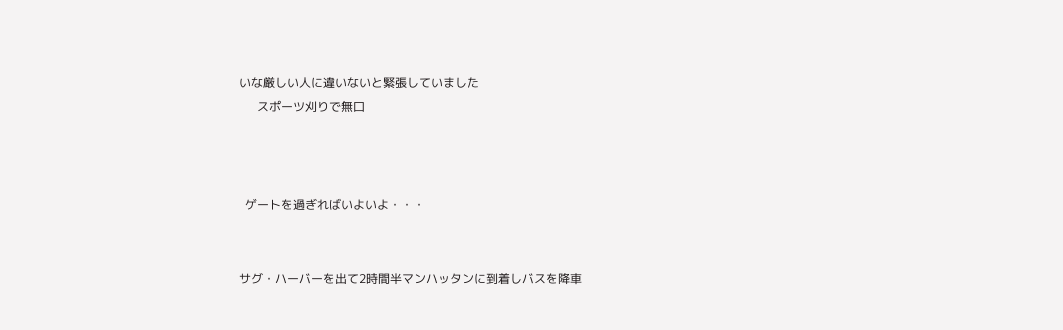いな厳しい人に違いないと緊張していました
      スポーツ刈りで無口



  ゲートを過ぎればいよいよ・・・


サグ・ハーバーを出て2時間半マンハッタンに到着しバスを降車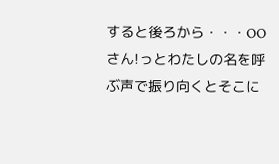すると後ろから・・・OOさん!っとわたしの名を呼ぶ声で振り向くとそこに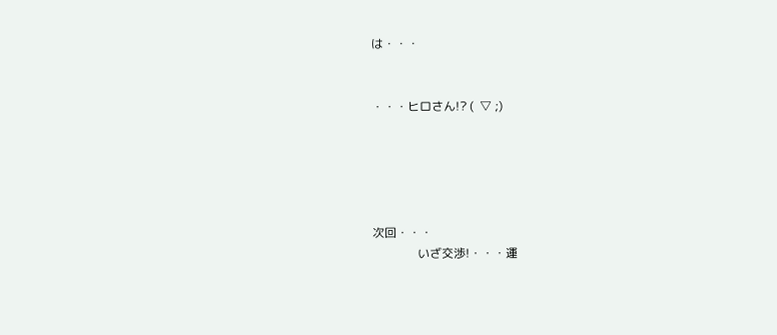は・・・


・・・ヒロさん!? (  ▽ ;)





次回・・・
               いざ交渉!・・・運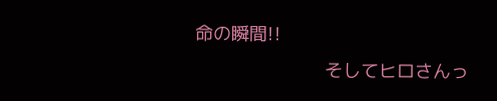命の瞬間!!
                          そしてヒロさんっ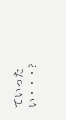ていったい・・・?